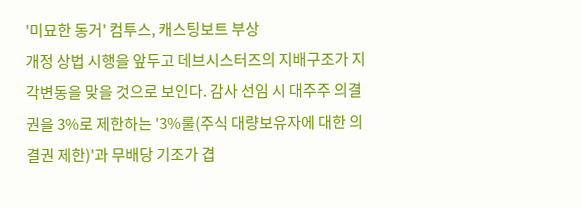'미묘한 동거' 컴투스, 캐스팅보트 부상
개정 상법 시행을 앞두고 데브시스터즈의 지배구조가 지각변동을 맞을 것으로 보인다. 감사 선임 시 대주주 의결권을 3%로 제한하는 '3%룰(주식 대량보유자에 대한 의결권 제한)'과 무배당 기조가 겹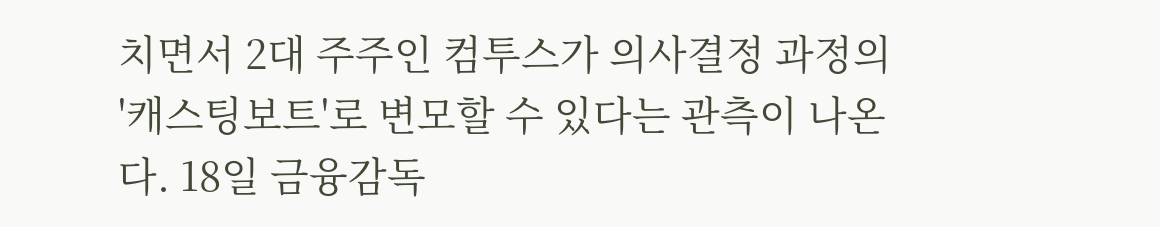치면서 2대 주주인 컴투스가 의사결정 과정의 '캐스팅보트'로 변모할 수 있다는 관측이 나온다. 18일 금융감독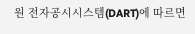원 전자공시시스템(DART)에 따르면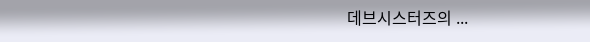데브시스터즈의 ...